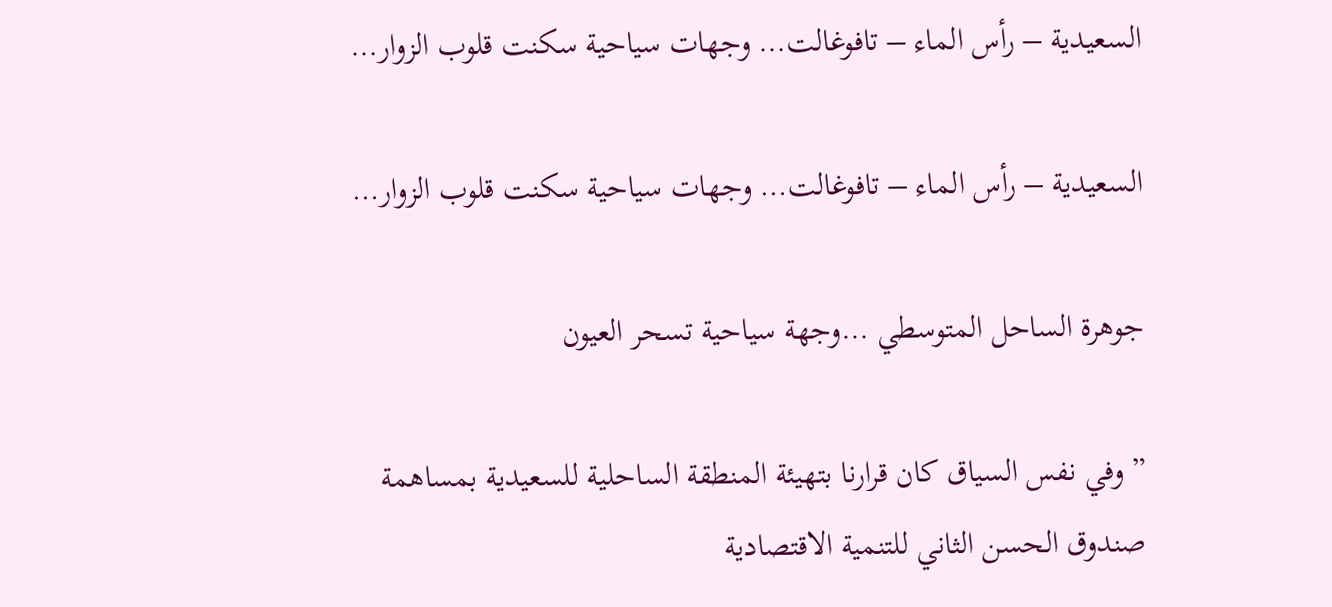السعيدية – رأس الماء – تافوغالت… وجهات سياحية سكنت قلوب الزوار…

السعيدية – رأس الماء – تافوغالت… وجهات سياحية سكنت قلوب الزوار…

جوهرة الساحل المتوسطي …وجهة سياحية تسحر العيون

” وفي نفس السياق كان قرارنا بتهيئة المنطقة الساحلية للسعيدية بمساهمة صندوق الحسن الثاني للتنمية الاقتصادية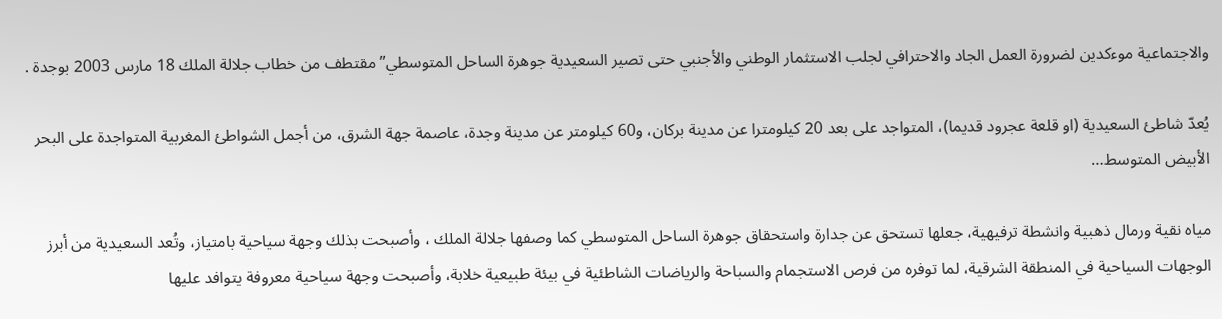والاجتماعية موءكدين لضرورة العمل الجاد والاحترافي لجلب الاستثمار الوطني والأجنبي حتى تصير السعيدية جوهرة الساحل المتوسطي” مقتطف من خطاب جلالة الملك 18 مارس 2003 بوجدة .

يُعدّ شاطئ السعيدية (او قلعة عجرود قديما)، المتواجد على بعد 20 كيلومترا عن مدينة بركان، و60 كيلومتر عن مدينة وجدة، عاصمة جهة الشرق، من أجمل الشواطئ المغربية المتواجدة على البحر الأبيض المتوسط…

مياه نقية ورمال ذهبية وانشطة ترفيهية، جعلها تستحق عن جدارة واستحقاق جوهرة الساحل المتوسطي كما وصفها جلالة الملك ، وأصبحت بذلك وجهة سياحية بامتياز، وتُعد السعيدية من أبرز الوجهات السياحية في المنطقة الشرقية، لما توفره من فرص الاستجمام والسباحة والرياضات الشاطئية في بيئة طبيعية خلابة، وأصبحت وجهة سياحية معروفة يتوافد عليها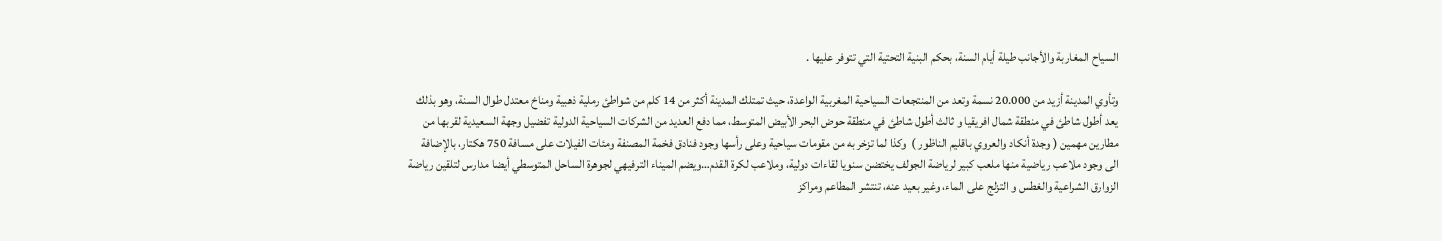السياح المغاربة والأجانب طيلة أيام السنة، بحكم البنية التحتية التي تتوفر عليها .

وتأوي المدينة أزيد من 20.000 نسمة وتعد من المنتجعات السياحية المغربية الواعدة، حيث تمتلك المدينة أكثر من 14 كلم من شواطئ رملية ذهبية ومناخ معتدل طوال السنة، وهو بذلك يعد أطول شاطئ في منطقة شمال افريقيا و ثالث أطول شاطئ في منطقة حوض البحر الأبيض المتوسط، مما دفع العديد من الشركات السياحية الدولية تفضيل وجهة السعيدية لقربها من مطارين مهمين ( وجدة أنكاد والعروي باقليم الناظور )  وكذا لما تزخر به من مقومات سياحية وعلى رأسها وجود فنادق فخمة المصنفة ومئات الفيلات على مسافة 750 هكتار، بالإضافة الى وجود ملاعب رياضية منها ملعب كبير لرياضة الجولف يختضن سنويا لقاءات دولية، وملاعب لكرة القدم…ويضم الميناء الترفيهي لجوهرة الساحل المتوسطي أيضا مدارس لتلقين رياضة الزوارق الشراعية والغطس و التزلج على الماء، وغير بعيد عنه، تنتشر المطاعم ومراكز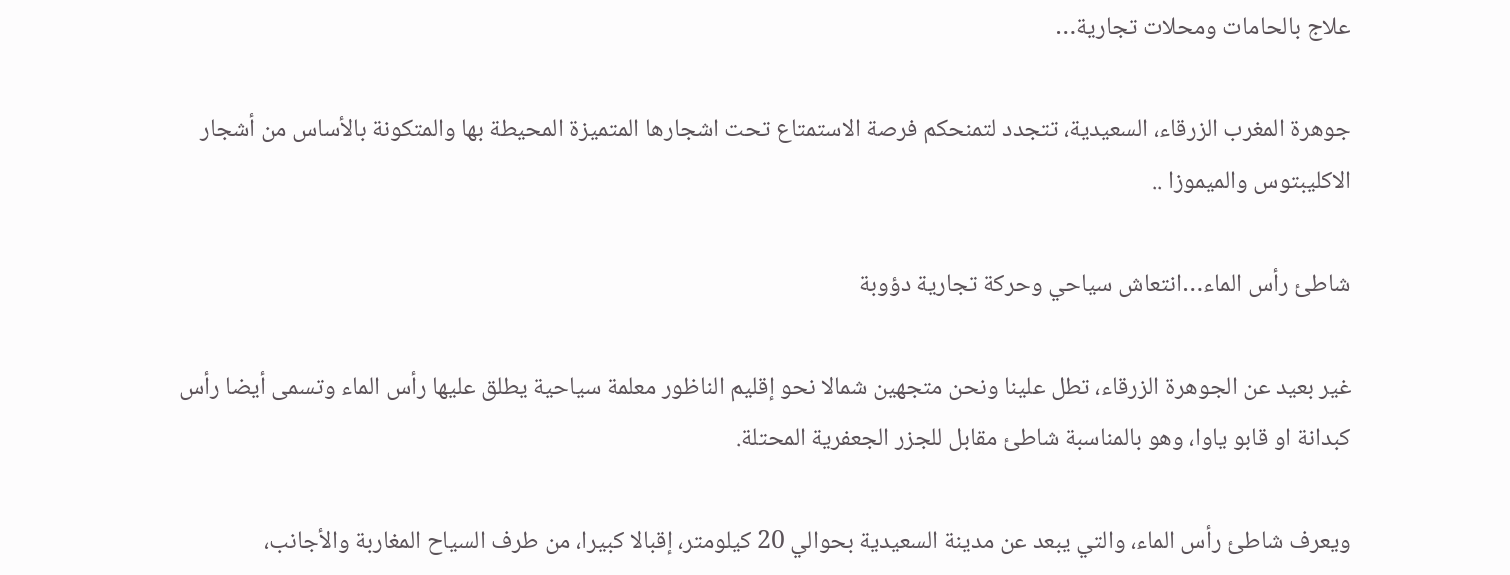علاج بالحامات ومحلات تجارية…

جوهرة المغرب الزرقاء، السعيدية، تتجدد لتمنحكم فرصة الاستمتاع تحت اشجارها المتميزة المحيطة بها والمتكونة بالأساس من أشجار الاكليبتوس والميموزا ..

شاطئ رأس الماء…انتعاش سياحي وحركة تجارية دؤوبة

غير بعيد عن الجوهرة الزرقاء، تطل علينا ونحن متجهين شمالا نحو إقليم الناظور معلمة سياحية يطلق عليها رأس الماء وتسمى أيضا رأس كبدانة او قابو ياوا، وهو بالمناسبة شاطئ مقابل للجزر الجعفرية المحتلة.

ويعرف شاطئ رأس الماء، والتي يبعد عن مدينة السعيدية بحوالي 20 كيلومتر، إقبالا كبيرا، من طرف السياح المغاربة والأجانب،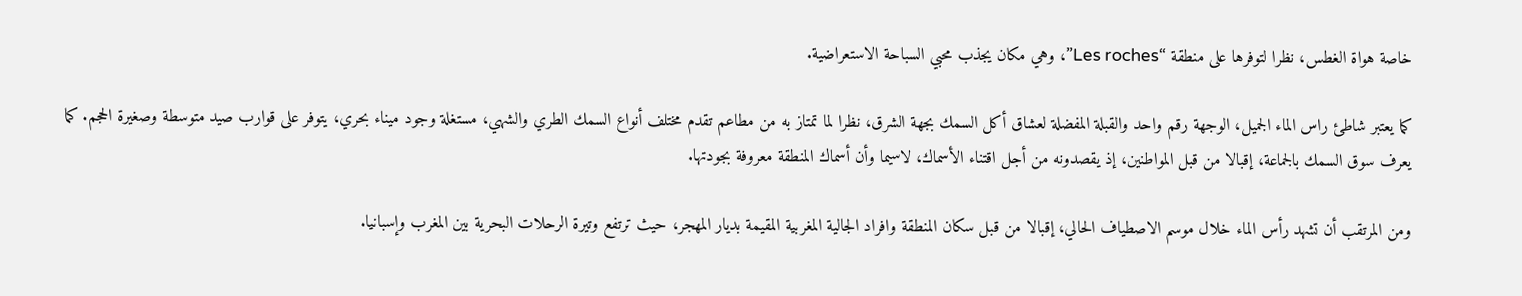خاصة هواة الغطس، نظرا لتوفرها على منطقة “Les roches”، وهي مكان يجذب محبي السباحة الاستعراضية.

كما يعتبر شاطئ راس الماء الجميل، الوجهة رقم واحد والقبلة المفضلة لعشاق أكل السمك بجهة الشرق، نظرا لما تمتاز به من مطاعم تقدم مختلف أنواع السمك الطري والشهي، مستغلة وجود ميناء بحري، يتوفر على قوارب صيد متوسطة وصغيرة الحجم. كما يعرف سوق السمك بالجماعة، إقبالا من قبل المواطنين، إذ يقصدونه من أجل اقتناء الأسماك، لاسيما وأن أسماك المنطقة معروفة بجودتها.

ومن المرتقب أن تشهد رأس الماء خلال موسم الاصطياف الحالي، إقبالا من قبل سكان المنطقة وافراد الجالية المغربية المقيمة بديار المهجر، حيث ترتفع وتيرة الرحلات البحرية بين المغرب وإسبانيا.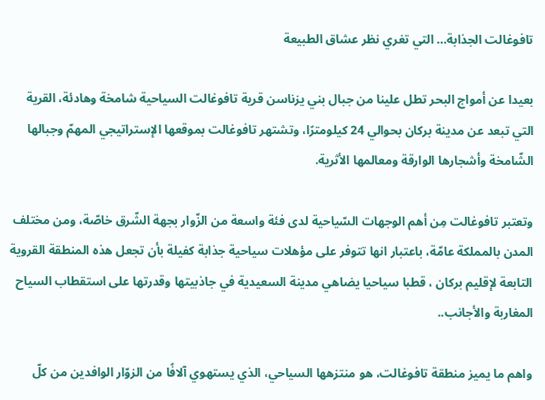تافوغالت الجذابة… التي تغري نظر عشاق الطبيعة

بعيدا عن أمواج البحر تطل علينا من جبال بني يزناسن قرية تافوغالت السياحية شامخة وهادئة، القرية التي تبعد عن مدينة بركان بحوالي 24 كيلومترًا، وتشتهر تافوغالت بموقعها الإستراتيجي المهمّ وجبالها الشّامخة وأشجارها الوارقة ومعالمها الأثرية.

وتعتبر تافوغالت مِن أهم الوجهات السّياحية لدى فئة واسعة من الزّوار بجهة الشّرق خاصّة، ومن مختلف المدن بالمملكة عامّة، باعتبار انها تتوفر على مؤهلات سياحية جذابة كفيلة بأن تجعل هذه المنطقة القروية التابعة لإقليم بركان ، قطبا سياحيا يضاهي مدينة السعيدية في جاذبيتها وقدرتها على استقطاب السياح المغاربة والأجانب..

واهم ما يميز منطقة تافوغالت، هو منتزهها السياحي، الذي يستهوي آلافًا من الزوّار الوافدين من كلّ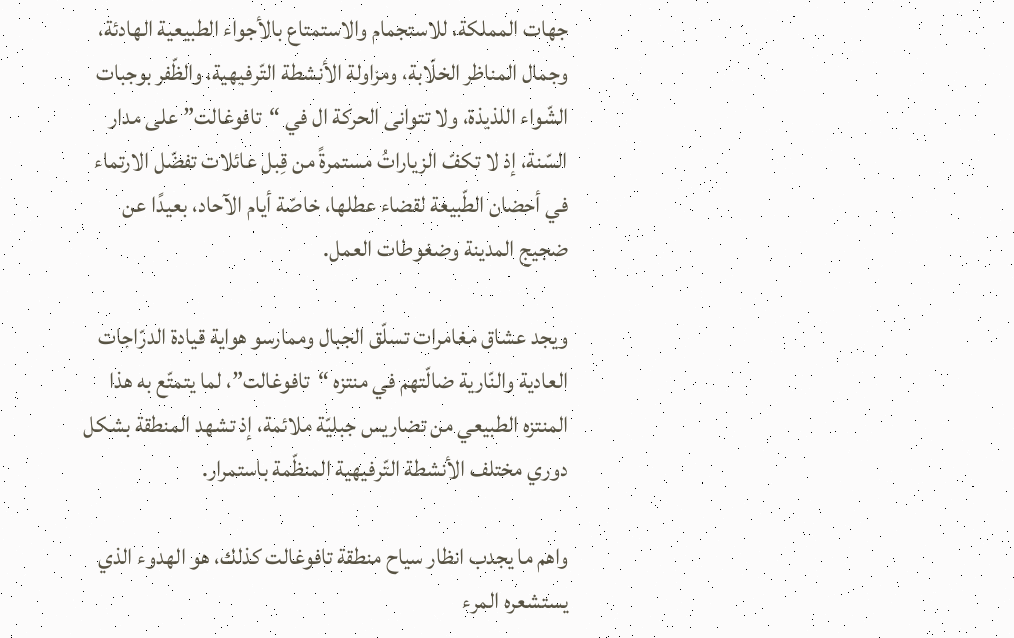جهات المملكة، للاستجمام والاستمتاع بالأجواء الطبيعية الهادئة، وجمال المناظر الخلّابة، ومزاولة الأنشطة التّرفيهية، والظّفر بوجبات الشّواء اللذيذة، ولا تتوانى الحركة ال في “تافوغالت” على مدار السّنة، إذ لا تكفّ الزياراتُ مستمرةً من قِبل عائلات تفضّل الارتماء في أحضان الطّبيعة لقضاء عطلها، خاصّة أيام الآحاد، بعيدًا عن ضجيج المدينة وضغوطات العمل.

ويجد عشاق مغامرات تسلّق الجبال وممارسو هواية قيادة الدرّاجات العادية والنّارية ضالّتهم في منتزه “تافوغالت”، لما يتمتّع به هذا المنتزه الطبيعي من تضاريس جبليّة ملائمة، إذ تشهد المنطقة بشكل دوري مختلف الأنشطة التّرفيهية المنظّمة باستمرار.

واهم ما يجدب انظار سياح منطقة تافوغالت كذلك، هو الهدوء الذي يستشعره المرء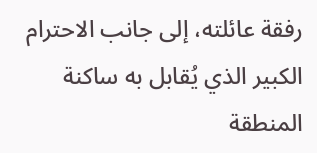رفقة عائلته، إلى جانب الاحترام الكبير الذي يُقابل به ساكنة المنطقة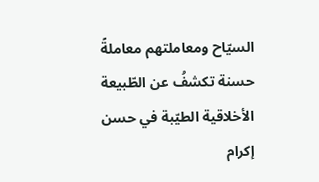السيّاح ومعاملتهم معاملةً حسنة تكشفُ عن الطّبيعة الأخلاقية الطيّبة في حسن إكرام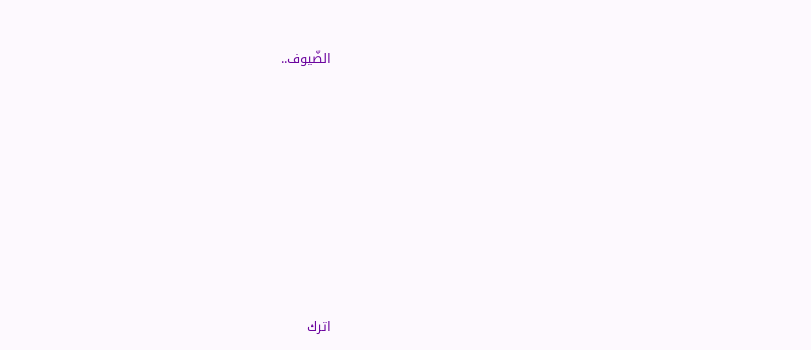الضّيوف..









اترك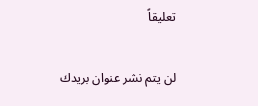تعليقاً

لن يتم نشر عنوان بريدك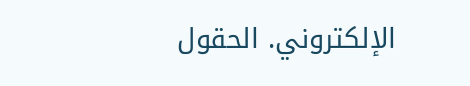الإلكتروني. الحقول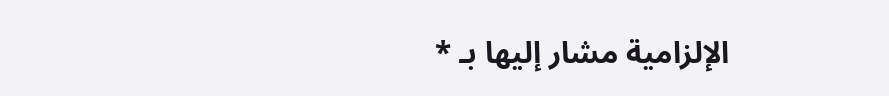الإلزامية مشار إليها بـ *